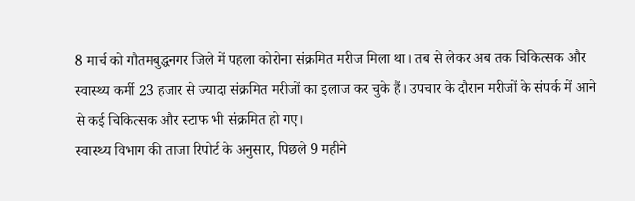8 मार्च को गौतमबुद्धनगर जिले में पहला कोरोना संक्रमित मरीज मिला था। तब से लेकर अब तक चिकित्सक और स्वास्थ्य कर्मी 23 हजार से ज्यादा संक्रमित मरीजों का इलाज कर चुके हैं। उपचार के दौरान मरीजों के संपर्क में आने से कई चिकित्सक और स्टाफ भी संक्रमित हो गए।
स्वास्थ्य विभाग की ताजा रिपोर्ट के अनुसार, पिछले 9 महीने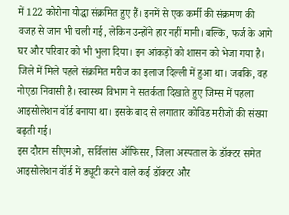में 122 कोरोना योद्धा संक्रमित हुए हैं। इनमें से एक कर्मी की संक्रमण की वजह से जान भी चली गई, लेकिन उन्होंने हार नहीं मानी। बल्कि, फर्ज के आगे घर और परिवार को भी भुला दिया। इन आंकड़ों को शासन को भेजा गया है।
जिले में मिले पहले संक्रमित मरीज का इलाज दिल्ली में हुआ था। जबकि, वह नोएडा निवासी है। स्वास्थ्य विभाग ने सतर्कता दिखाते हुए जिम्स में पहला आइसोलेशन वॉर्ड बनाया था। इसके बाद से लगातार कोविड मरीजों की संख्या बढ़ती गई।
इस दौरान सीएमओ, सर्विलांस ऑफिसर, जिला अस्पताल के डॉक्टर समेत आइसोलेशन वॉर्ड में ड्यूटी करने वाले कई डॉक्टर और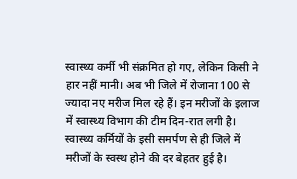स्वास्थ्य कर्मी भी संक्रमित हो गए, लेकिन किसी ने हार नहीं मानी। अब भी जिले में रोजाना 100 से ज्यादा नए मरीज मिल रहे हैं। इन मरीजों के इलाज में स्वास्थ्य विभाग की टीम दिन-रात लगी है।
स्वास्थ्य कर्मियों के इसी समर्पण से ही जिले में मरीजों के स्वस्थ होने की दर बेहतर हुई है।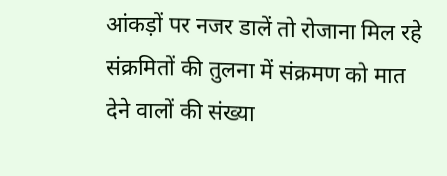आंकड़ों पर नजर डालें तो रोजाना मिल रहे संक्रमितों की तुलना में संक्रमण को मात देने वालों की संख्या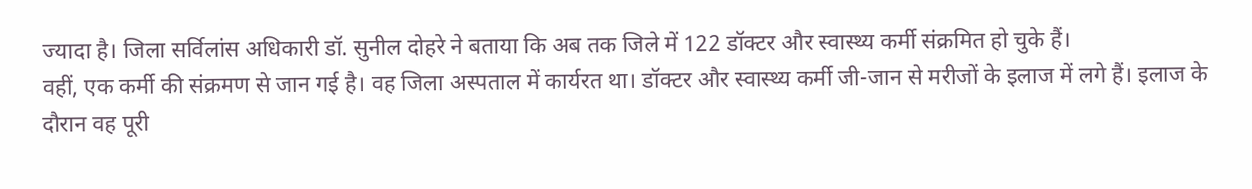ज्यादा है। जिला सर्विलांस अधिकारी डॉ. सुनील दोहरे ने बताया कि अब तक जिले में 122 डॉक्टर और स्वास्थ्य कर्मी संक्रमित हो चुके हैं।
वहीं, एक कर्मी की संक्रमण से जान गई है। वह जिला अस्पताल में कार्यरत था। डॉक्टर और स्वास्थ्य कर्मी जी-जान से मरीजों के इलाज में लगे हैं। इलाज के दौरान वह पूरी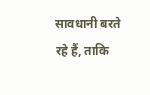सावधानी बरते रहे हैं, ताकि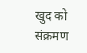खुद को संक्रमण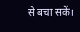से बचा सकें।